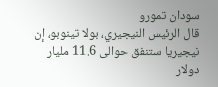سودان تمورو
قال الرئيس النيجيري، بولا تينوبو، إن نيجيريا ستنفق حوالى 11.6 مليار دولار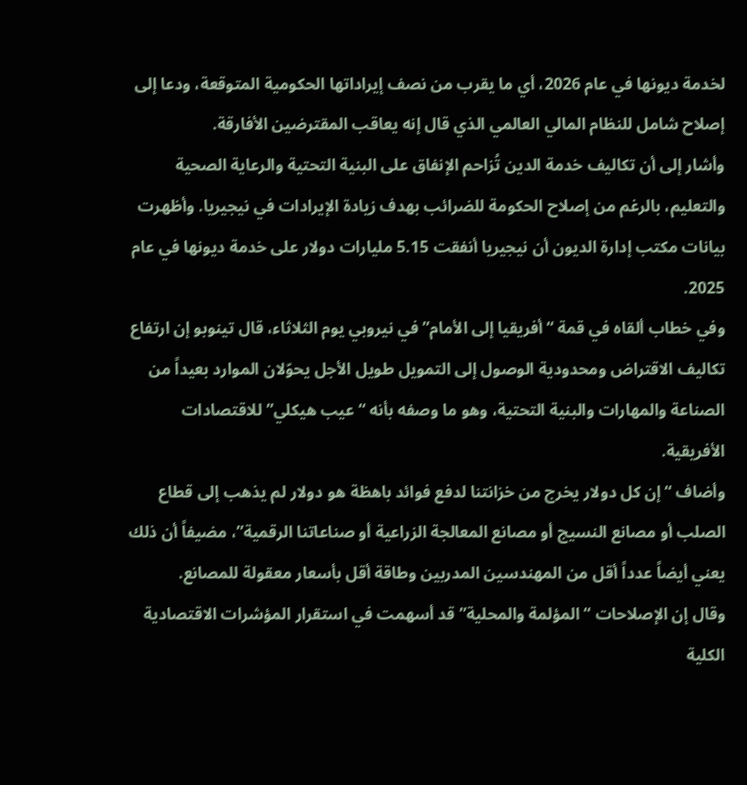لخدمة ديونها في عام 2026، أي ما يقرب من نصف إيراداتها الحكومية المتوقعة، ودعا إلى إصلاح شامل للنظام المالي العالمي الذي قال إنه يعاقب المقترضين الأفارقة.
وأشار إلى أن تكاليف خدمة الدين تُزاحم الإنفاق على البنية التحتية والرعاية الصحية والتعليم، بالرغم من إصلاح الحكومة للضرائب بهدف زيادة الإيرادات في نيجيريا. وأظهرت بيانات مكتب إدارة الديون أن نيجيريا أنفقت 5.15 مليارات دولار على خدمة ديونها في عام 2025.
وفي خطاب ألقاه في قمة “أفريقيا إلى الأمام” في نيروبي يوم الثلاثاء، قال تينوبو إن ارتفاع تكاليف الاقتراض ومحدودية الوصول إلى التمويل طويل الأجل يحوّلان الموارد بعيداً من الصناعة والمهارات والبنية التحتية، وهو ما وصفه بأنه “عيب هيكلي” للاقتصادات الأفريقية.
وأضاف “إن كل دولار يخرج من خزانتنا لدفع فوائد باهظة هو دولار لم يذهب إلى قطاع الصلب أو مصانع النسيج أو مصانع المعالجة الزراعية أو صناعاتنا الرقمية”، مضيفاً أن ذلك يعني أيضاً عدداً أقل من المهندسين المدربين وطاقة أقل بأسعار معقولة للمصانع.
وقال إن الإصلاحات “المؤلمة والمحلية” قد أسهمت في استقرار المؤشرات الاقتصادية الكلية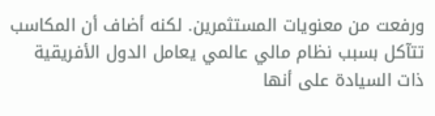ورفعت من معنويات المستثمرين. لكنه أضاف أن المكاسب تتآكل بسبب نظام مالي عالمي يعامل الدول الأفريقية ذات السيادة على أنها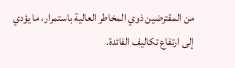من المقترضين ذوي المخاطر العالية باستمرار، ما يؤدي إلى ارتفاع تكاليف الفائدة.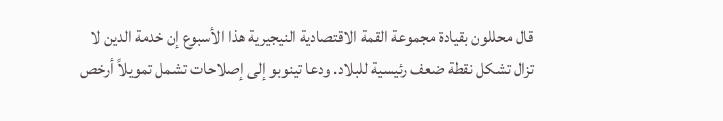قال محللون بقيادة مجموعة القمة الاقتصادية النيجيرية هذا الأسبوع إن خدمة الدين لا تزال تشكل نقطة ضعف رئيسية للبلاد. ودعا تينوبو إلى إصلاحات تشمل تمويلاً أرخص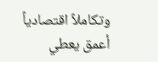وتكاملاً اقتصادياً أعمق يعطي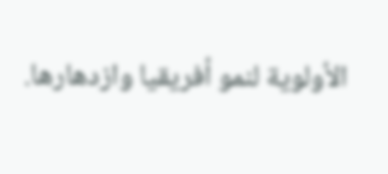الأولوية لنمو أفريقيا وازدهارها.